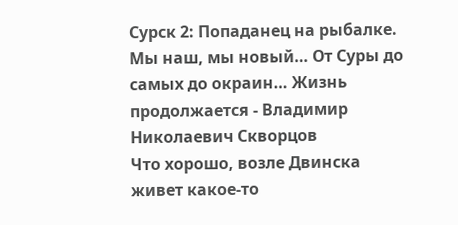Сурск 2: Попаданец на рыбалке. Мы наш, мы новый… От Суры до самых до окраин… Жизнь продолжается - Владимир Николаевич Скворцов
Что хорошо, возле Двинска живет какое-то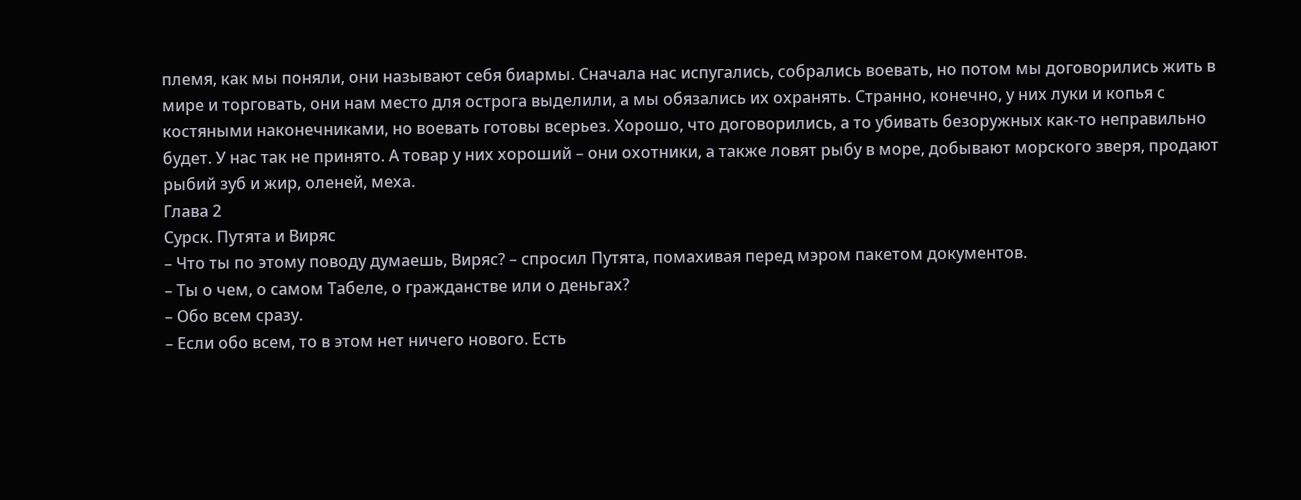племя, как мы поняли, они называют себя биармы. Сначала нас испугались, собрались воевать, но потом мы договорились жить в мире и торговать, они нам место для острога выделили, а мы обязались их охранять. Странно, конечно, у них луки и копья с костяными наконечниками, но воевать готовы всерьез. Хорошо, что договорились, а то убивать безоружных как-то неправильно будет. У нас так не принято. А товар у них хороший – они охотники, а также ловят рыбу в море, добывают морского зверя, продают рыбий зуб и жир, оленей, меха.
Глава 2
Сурск. Путята и Виряс
– Что ты по этому поводу думаешь, Виряс? – спросил Путята, помахивая перед мэром пакетом документов.
– Ты о чем, о самом Табеле, о гражданстве или о деньгах?
– Обо всем сразу.
– Если обо всем, то в этом нет ничего нового. Есть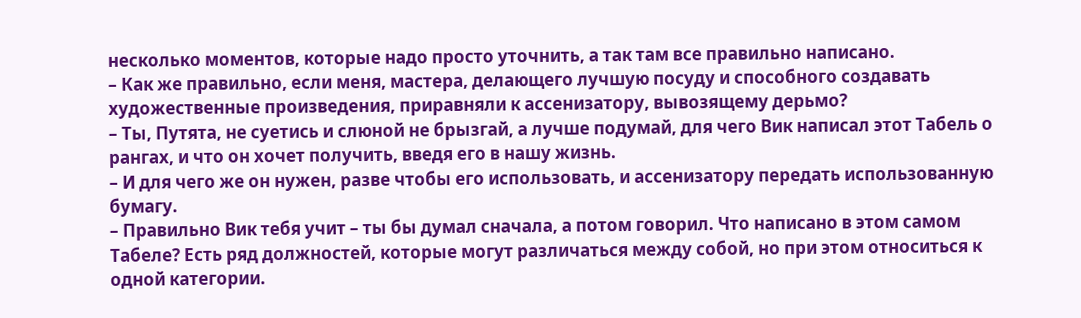несколько моментов, которые надо просто уточнить, а так там все правильно написано.
– Как же правильно, если меня, мастера, делающего лучшую посуду и способного создавать художественные произведения, приравняли к ассенизатору, вывозящему дерьмо?
– Ты, Путята, не суетись и слюной не брызгай, а лучше подумай, для чего Вик написал этот Табель о рангах, и что он хочет получить, введя его в нашу жизнь.
– И для чего же он нужен, разве чтобы его использовать, и ассенизатору передать использованную бумагу.
– Правильно Вик тебя учит – ты бы думал сначала, а потом говорил. Что написано в этом самом Табеле? Есть ряд должностей, которые могут различаться между собой, но при этом относиться к одной категории.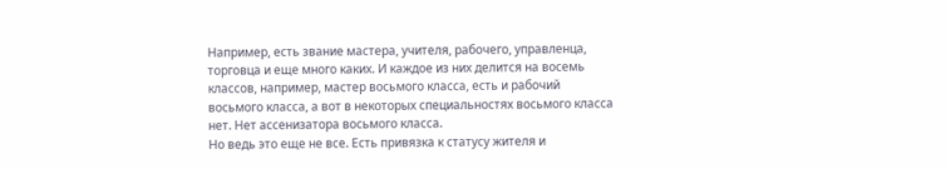Например, есть звание мастера, учителя, рабочего, управленца, торговца и еще много каких. И каждое из них делится на восемь классов, например, мастер восьмого класса, есть и рабочий восьмого класса, а вот в некоторых специальностях восьмого класса нет. Нет ассенизатора восьмого класса.
Но ведь это еще не все. Есть привязка к статусу жителя и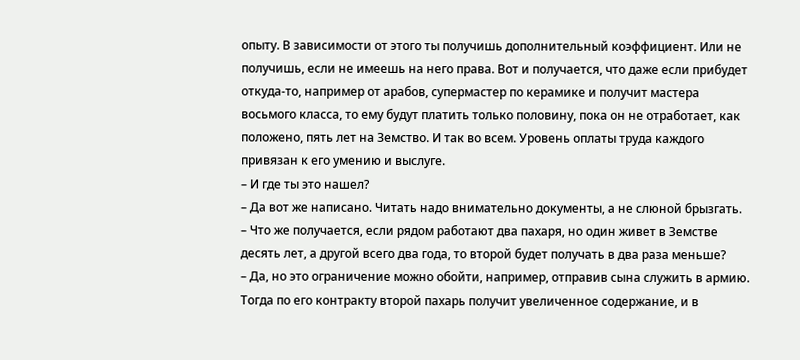опыту. В зависимости от этого ты получишь дополнительный коэффициент. Или не получишь, если не имеешь на него права. Вот и получается, что даже если прибудет откуда-то, например от арабов, супермастер по керамике и получит мастера восьмого класса, то ему будут платить только половину, пока он не отработает, как положено, пять лет на Земство. И так во всем. Уровень оплаты труда каждого привязан к его умению и выслуге.
– И где ты это нашел?
– Да вот же написано. Читать надо внимательно документы, а не слюной брызгать.
– Что же получается, если рядом работают два пахаря, но один живет в Земстве десять лет, а другой всего два года, то второй будет получать в два раза меньше?
– Да, но это ограничение можно обойти, например, отправив сына служить в армию. Тогда по его контракту второй пахарь получит увеличенное содержание, и в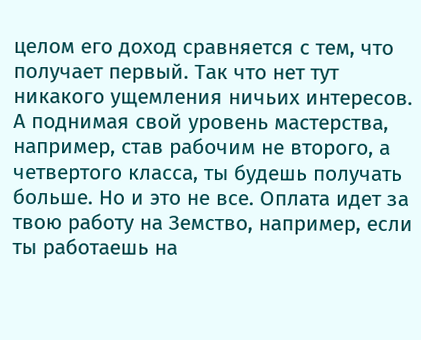целом его доход сравняется с тем, что получает первый. Так что нет тут никакого ущемления ничьих интересов. А поднимая свой уровень мастерства, например, став рабочим не второго, а четвертого класса, ты будешь получать больше. Но и это не все. Оплата идет за твою работу на Земство, например, если ты работаешь на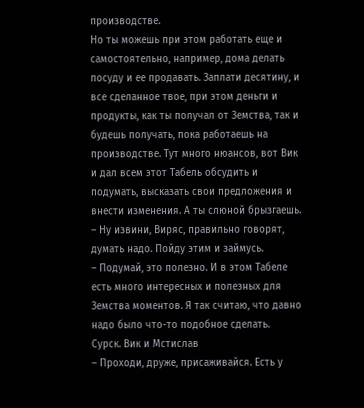производстве.
Но ты можешь при этом работать еще и самостоятельно, например, дома делать посуду и ее продавать. Заплати десятину, и все сделанное твое, при этом деньги и продукты, как ты получал от Земства, так и будешь получать, пока работаешь на производстве. Тут много нюансов, вот Вик и дал всем этот Табель обсудить и подумать, высказать свои предложения и внести изменения. А ты слюной брызгаешь.
– Ну извини, Виряс, правильно говорят, думать надо. Пойду этим и займусь.
– Подумай, это полезно. И в этом Табеле есть много интересных и полезных для Земства моментов. Я так считаю, что давно надо было что-то подобное сделать.
Сурск. Вик и Мстислав
– Проходи, друже, присаживайся. Есть у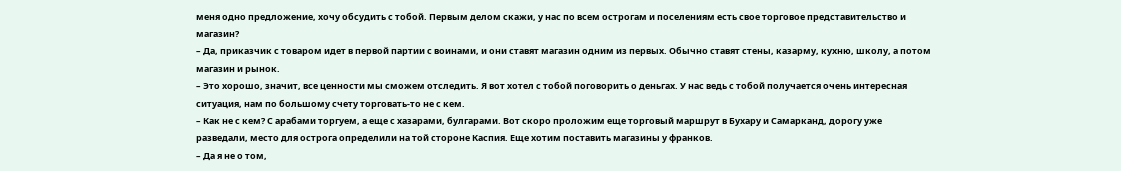меня одно предложение, хочу обсудить с тобой. Первым делом скажи, у нас по всем острогам и поселениям есть свое торговое представительство и магазин?
– Да, приказчик с товаром идет в первой партии с воинами, и они ставят магазин одним из первых. Обычно ставят стены, казарму, кухню, школу, а потом магазин и рынок.
– Это хорошо, значит, все ценности мы сможем отследить. Я вот хотел с тобой поговорить о деньгах. У нас ведь с тобой получается очень интересная ситуация, нам по большому счету торговать-то не с кем.
– Как не с кем? С арабами торгуем, а еще с хазарами, булгарами. Вот скоро проложим еще торговый маршрут в Бухару и Самарканд, дорогу уже разведали, место для острога определили на той стороне Каспия. Еще хотим поставить магазины у франков.
– Да я не о том,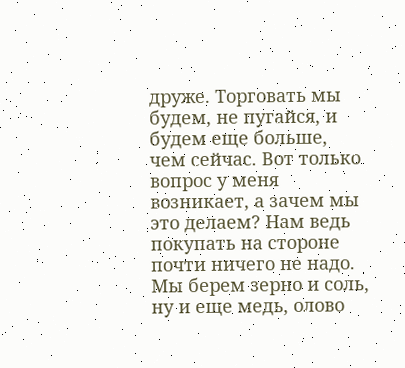друже. Торговать мы будем, не пугайся, и будем еще больше, чем сейчас. Вот только вопрос у меня возникает, а зачем мы это делаем? Нам ведь покупать на стороне почти ничего не надо. Мы берем зерно и соль, ну и еще медь, олово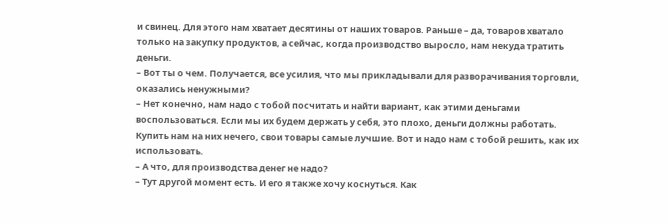и свинец. Для этого нам хватает десятины от наших товаров. Раньше – да, товаров хватало только на закупку продуктов, а сейчас, когда производство выросло, нам некуда тратить деньги.
– Вот ты о чем. Получается, все усилия, что мы прикладывали для разворачивания торговли, оказались ненужными?
– Нет конечно, нам надо с тобой посчитать и найти вариант, как этими деньгами воспользоваться. Если мы их будем держать у себя, это плохо, деньги должны работать. Купить нам на них нечего, свои товары самые лучшие. Вот и надо нам с тобой решить, как их использовать.
– А что, для производства денег не надо?
– Тут другой момент есть. И его я также хочу коснуться. Как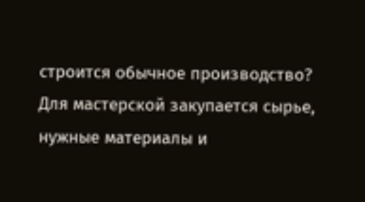строится обычное производство? Для мастерской закупается сырье, нужные материалы и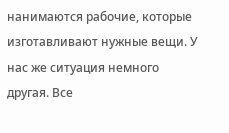нанимаются рабочие, которые изготавливают нужные вещи. У нас же ситуация немного другая. Все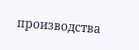производства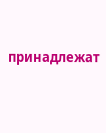принадлежат